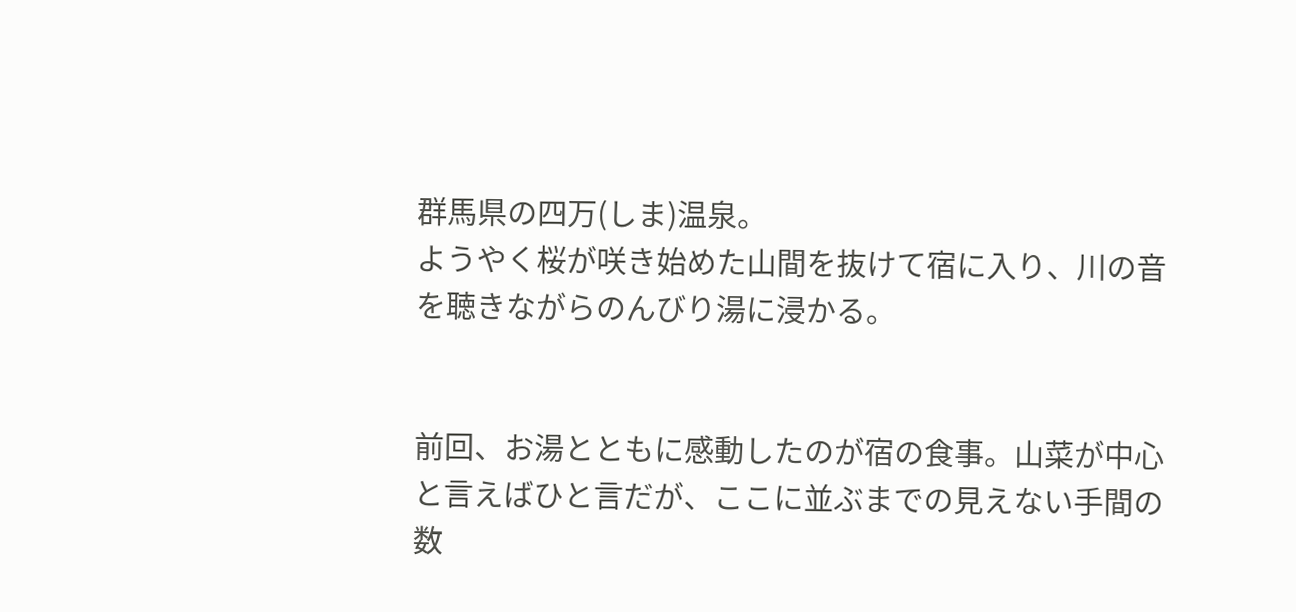群馬県の四万(しま)温泉。
ようやく桜が咲き始めた山間を抜けて宿に入り、川の音を聴きながらのんびり湯に浸かる。


前回、お湯とともに感動したのが宿の食事。山菜が中心と言えばひと言だが、ここに並ぶまでの見えない手間の数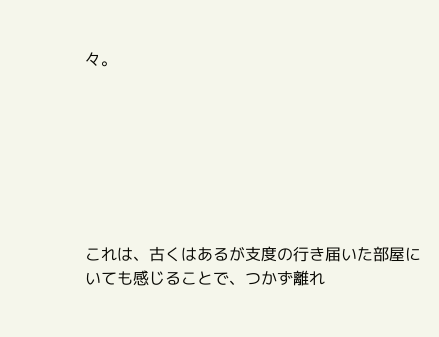々。







これは、古くはあるが支度の行き届いた部屋にいても感じることで、つかず離れ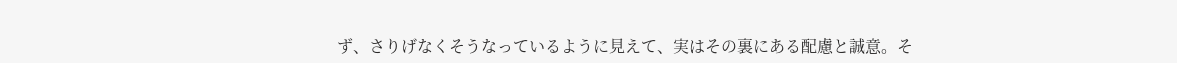ず、さりげなくそうなっているように見えて、実はその裏にある配慮と誠意。そ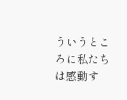ういうところに私たちは感動す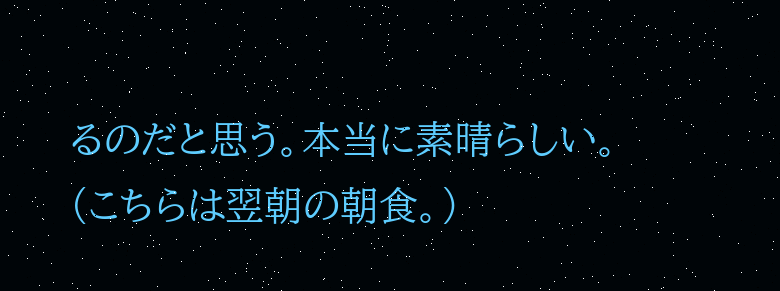るのだと思う。本当に素晴らしい。
(こちらは翌朝の朝食。)